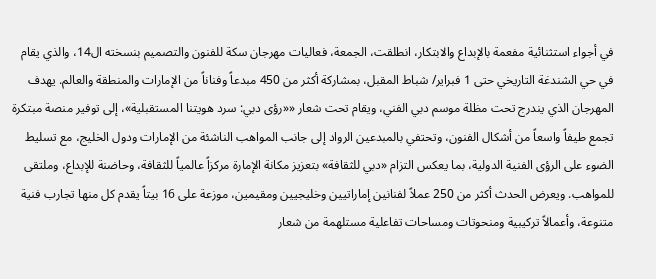في أجواء استثنائية مفعمة بالإبداع والابتكار، انطلقت، الجمعة، فعاليات مهرجان سكة للفنون والتصميم بنسخته ال14، والذي يقام في حي الشندغة التاريخي حتى 1 فبراير/ شباط المقبل، بمشاركة أكثر من 450 مبدعاً وفناناً من الإمارات والمنطقة والعالم. يهدف المهرجان الذي يندرج تحت مظلة موسم دبي الفني، ويقام تحت شعار ««رؤى دبي: سرد هويتنا المستقبلية»، إلى توفير منصة مبتكرة تجمع طيفاً واسعاً من أشكال الفنون، وتحتفي بالمبدعين الرواد إلى جانب المواهب الناشئة من الإمارات ودول الخليج، مع تسليط الضوء على الرؤى الفنية الدولية، بما يعكس التزام «دبي للثقافة» بتعزيز مكانة الإمارة مركزاً عالمياً للثقافة، وحاضنة للإبداع، وملتقى للمواهب. ويعرض الحدث أكثر من 250 عملاً لفنانين إماراتيين وخليجيين ومقيمين، موزعة على 16 بيتاً يقدم كل منها تجارب فنية متنوعة، وأعمالاً تركيبية ومنحوتات ومساحات تفاعلية مستلهمة من شعار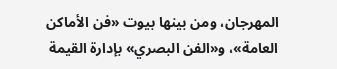المهرجان، ومن بينها بيوت «فن الأماكن العامة»، و«الفن البصري» بإدارة القيمة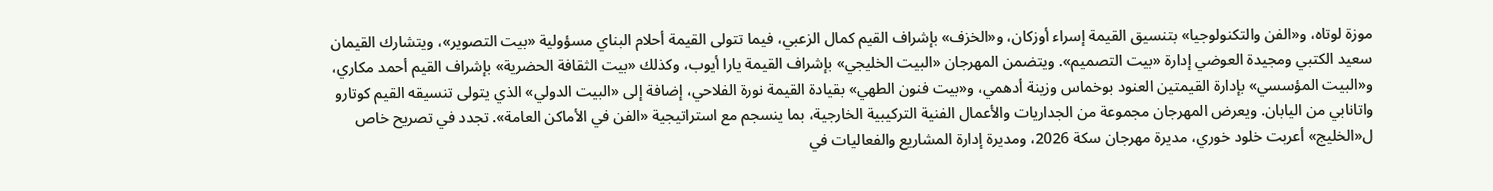موزة لوتاه، و«الفن والتكنولوجيا» بتنسيق القيمة إسراء أوزكان، و«الخزف» بإشراف القيم كمال الزعبي، فيما تتولى القيمة أحلام البناي مسؤولية «بيت التصوير»، ويتشارك القيمان سعيد الكتبي ومجيدة العوضي إدارة «بيت التصميم». ويتضمن المهرجان «البيت الخليجي» بإشراف القيمة يارا أيوب، وكذلك «بيت الثقافة الحضرية» بإشراف القيم أحمد مكاري، و«البيت المؤسسي» بإدارة القيمتين العنود بوخماس وزينة أدهمي، و«بيت فنون الطهي» بقيادة القيمة نورة الفلاحي، إضافة إلى «البيت الدولي» الذي يتولى تنسيقه القيم كوتارو واتانابي من اليابان. ويعرض المهرجان مجموعة من الجداريات والأعمال الفنية التركيبية الخارجية، بما ينسجم مع استراتيجية «الفن في الأماكن العامة». تجدد في تصريح خاص ل«الخليج» أعربت خلود خوري، مديرة مهرجان سكة 2026، ومديرة إدارة المشاريع والفعاليات في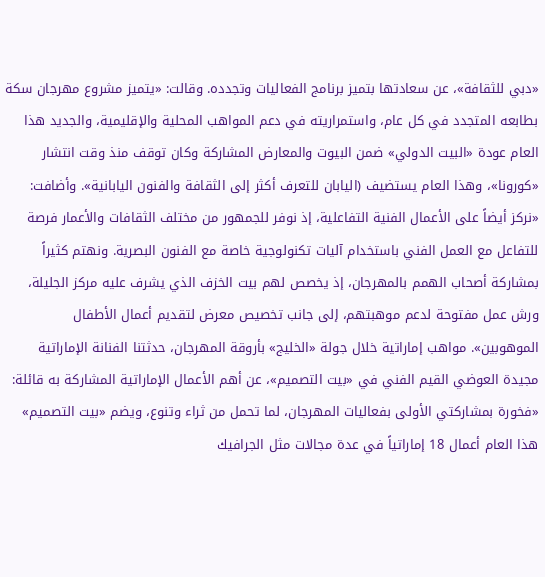«دبي للثقافة»، عن سعادتها بتميز برنامج الفعاليات وتجدده. وقالت: «يتميز مشروع مهرجان سكة بطابعه المتجدد في كل عام، واستمراريته في دعم المواهب المحلية والإقليمية، والجديد هذا العام عودة «البيت الدولي» ضمن البيوت والمعارض المشاركة وكان توقف منذ وقت انتشار «كورونا»، وهذا العام يستضيف (اليابان للتعرف أكثر إلى الثقافة والفنون اليابانية». وأضافت: «نركز أيضاً على الأعمال الفنية التفاعلية، إذ نوفر للجمهور من مختلف الثقافات والأعمار فرصة للتفاعل مع العمل الفني باستخدام آليات تكنولوجية خاصة مع الفنون البصرية. ونهتم كثيراً بمشاركة أصحاب الهمم بالمهرجان، إذ يخصص لهم بيت الخزف الذي يشرف عليه مركز الجليلة، ورش عمل مفتوحة لدعم موهبتهم، إلى جانب تخصيص معرض لتقديم أعمال الأطفال الموهوبين». مواهب إماراتية خلال جولة «الخليج» بأروقة المهرجان، حدثتنا الفنانة الإماراتية مجيدة العوضي القيم الفني في «بيت التصميم»، عن أهم الأعمال الإماراتية المشاركة به قائلة: «فخورة بمشاركتي الأولى بفعاليات المهرجان، لما تحمل من ثراء وتنوع، ويضم «بيت التصميم» هذا العام أعمال 18 إماراتياً في عدة مجالات مثل الجرافيك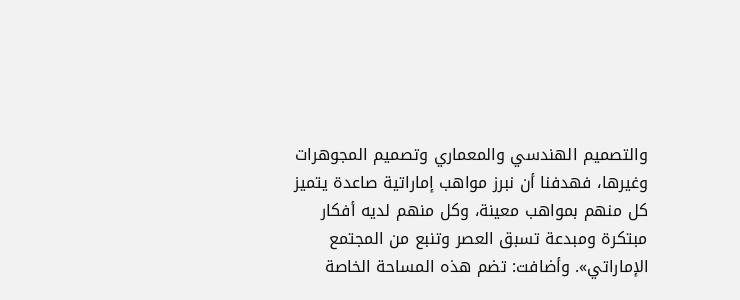والتصميم الهندسي والمعماري وتصميم المجوهرات وغيرها، فهدفنا أن نبرز مواهب إماراتية صاعدة يتميز كل منهم بمواهب معينة، وكل منهم لديه أفكار مبتكرة ومبدعة تسبق العصر وتنبع من المجتمع الإماراتي». وأضافت: تضم هذه المساحة الخاصة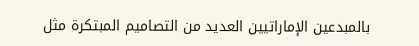بالمبدعين الإماراتيين العديد من التصاميم المبتكرة مثل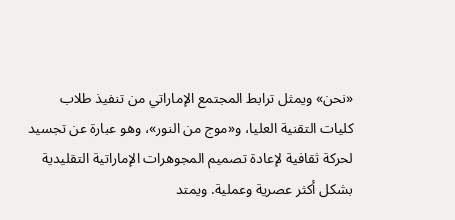«نحن» ويمثل ترابط المجتمع الإماراتي من تنفيذ طلاب كليات التقنية العليا، و«موج من النور»، وهو عبارة عن تجسيد لحركة ثقافية لإعادة تصميم المجوهرات الإماراتية التقليدية بشكل أكثر عصرية وعملية. ويمتد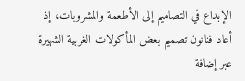الإبداع في التصاميم إلى الأطعمة والمشروبات، إذ أعاد فنانون تصميم بعض المأكولات الغربية الشهيرة عبر إضافة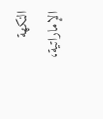النكهة الإماراتية،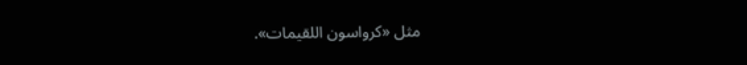مثل «كرواسون اللقيمات».